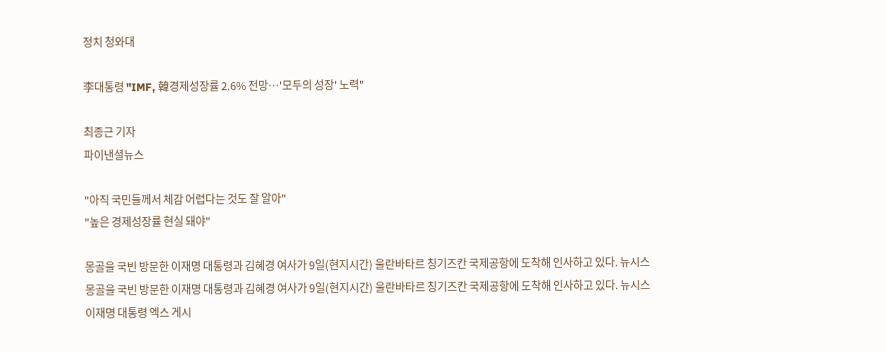정치 청와대

李대통령 "IMF, 韓경제성장률 2.6% 전망…'모두의 성장' 노력"

최종근 기자
파이낸셜뉴스

"아직 국민들께서 체감 어렵다는 것도 잘 알아"
"높은 경제성장률 현실 돼야"

몽골을 국빈 방문한 이재명 대통령과 김혜경 여사가 9일(현지시간) 울란바타르 칭기즈칸 국제공항에 도착해 인사하고 있다. 뉴시스
몽골을 국빈 방문한 이재명 대통령과 김혜경 여사가 9일(현지시간) 울란바타르 칭기즈칸 국제공항에 도착해 인사하고 있다. 뉴시스
이재명 대통령 엑스 게시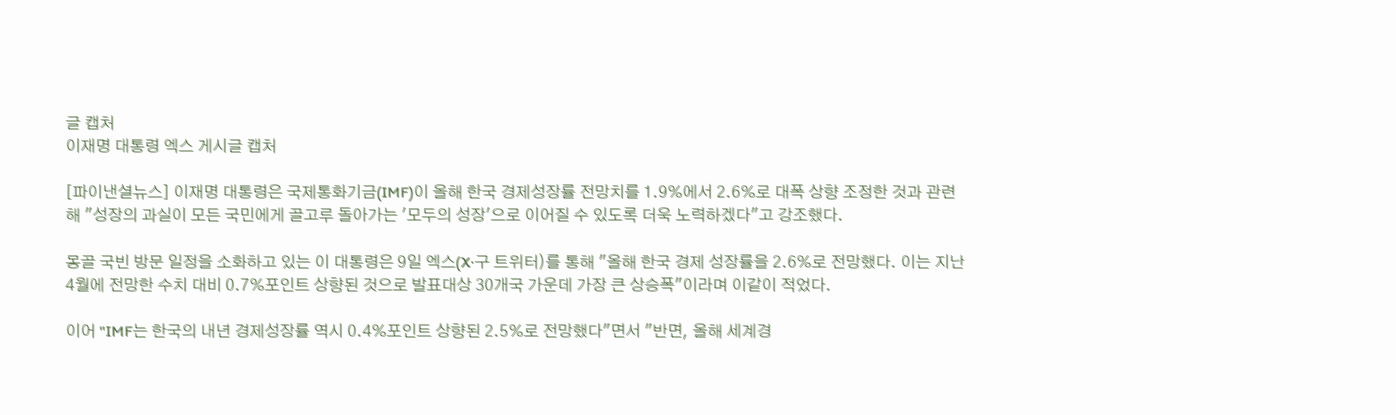글 캡처
이재명 대통령 엑스 게시글 캡처

[파이낸셜뉴스] 이재명 대통령은 국제통화기금(IMF)이 올해 한국 경제성장률 전망치를 1.9%에서 2.6%로 대폭 상향 조정한 것과 관련해 "성장의 과실이 모든 국민에게 골고루 돌아가는 '모두의 성장'으로 이어질 수 있도록 더욱 노력하겠다"고 강조했다.

몽골 국빈 방문 일정을 소화하고 있는 이 대통령은 9일 엑스(X·구 트위터)를 통해 "올해 한국 경제 성장률을 2.6%로 전망했다. 이는 지난 4월에 전망한 수치 대비 0.7%포인트 상향된 것으로 발표대상 30개국 가운데 가장 큰 상승폭"이라며 이같이 적었다.

이어 "IMF는 한국의 내년 경제성장률 역시 0.4%포인트 상향된 2.5%로 전망했다"면서 "반면, 올해 세계경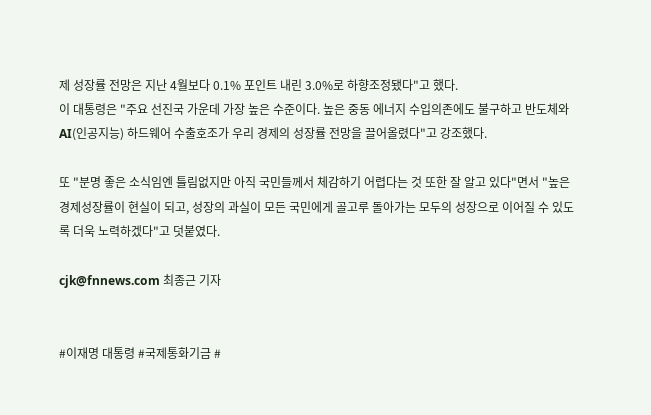제 성장률 전망은 지난 4월보다 0.1% 포인트 내린 3.0%로 하향조정됐다"고 했다.
이 대통령은 "주요 선진국 가운데 가장 높은 수준이다. 높은 중동 에너지 수입의존에도 불구하고 반도체와 AI(인공지능) 하드웨어 수출호조가 우리 경제의 성장률 전망을 끌어올렸다"고 강조했다.

또 "분명 좋은 소식임엔 틀림없지만 아직 국민들께서 체감하기 어렵다는 것 또한 잘 알고 있다"면서 "높은 경제성장률이 현실이 되고, 성장의 과실이 모든 국민에게 골고루 돌아가는 모두의 성장으로 이어질 수 있도록 더욱 노력하겠다"고 덧붙였다.

cjk@fnnews.com 최종근 기자


#이재명 대통령 #국제통화기금 #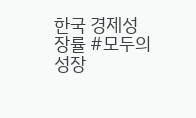한국 경제성장률 #모두의 성장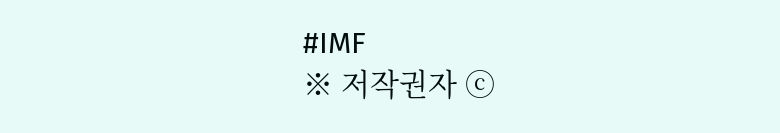#IMF
※ 저작권자 ⓒ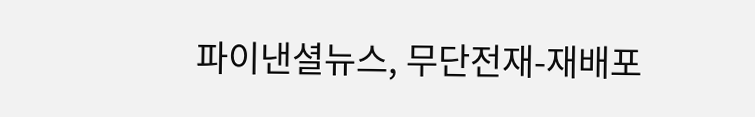파이낸셜뉴스, 무단전재-재배포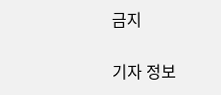금지

기자 정보